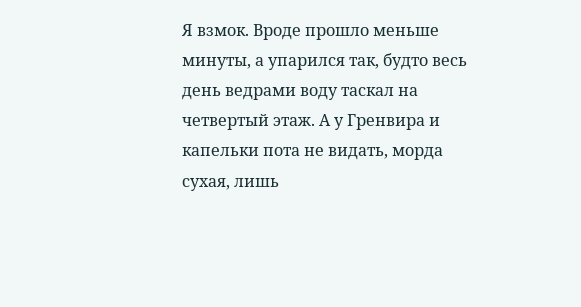Я взмок. Вроде прошло меньше минуты, а упарился так, будто весь день ведрами воду таскал на четвертый этаж. А у Гренвира и капельки пота не видать, морда сухая, лишь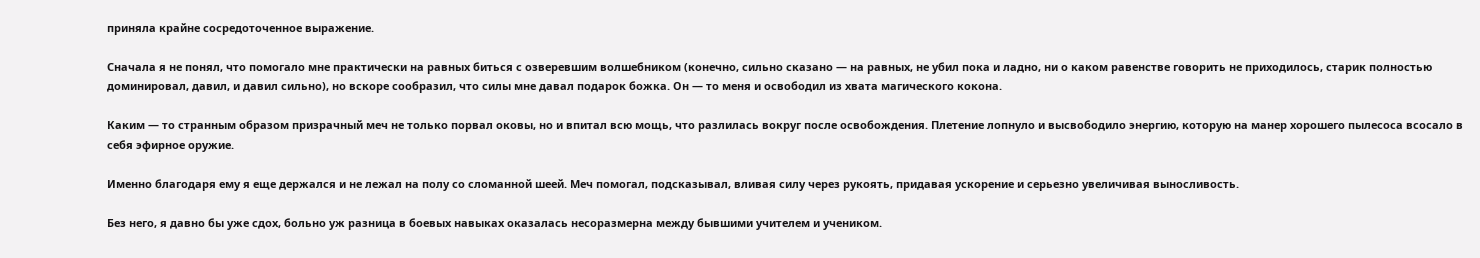приняла крайне сосредоточенное выражение.

Сначала я не понял, что помогало мне практически на равных биться с озверевшим волшебником (конечно, сильно сказано — на равных, не убил пока и ладно, ни о каком равенстве говорить не приходилось, старик полностью доминировал, давил, и давил сильно), но вскоре сообразил, что силы мне давал подарок божка. Он — то меня и освободил из хвата магического кокона.

Каким — то странным образом призрачный меч не только порвал оковы, но и впитал всю мощь, что разлилась вокруг после освобождения. Плетение лопнуло и высвободило энергию, которую на манер хорошего пылесоса всосало в себя эфирное оружие.

Именно благодаря ему я еще держался и не лежал на полу со сломанной шеей. Меч помогал, подсказывал, вливая силу через рукоять, придавая ускорение и серьезно увеличивая выносливость.

Без него, я давно бы уже сдох, больно уж разница в боевых навыках оказалась несоразмерна между бывшими учителем и учеником.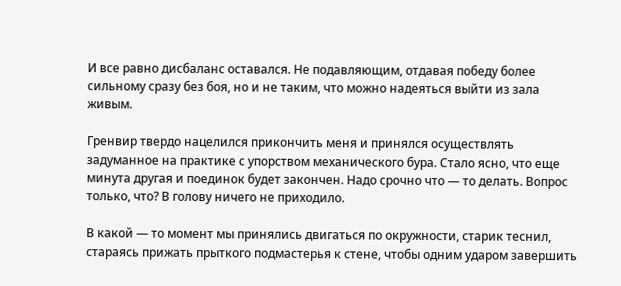И все равно дисбаланс оставался. Не подавляющим, отдавая победу более сильному сразу без боя, но и не таким, что можно надеяться выйти из зала живым.

Гренвир твердо нацелился прикончить меня и принялся осуществлять задуманное на практике с упорством механического бура. Стало ясно, что еще минута другая и поединок будет закончен. Надо срочно что — то делать. Вопрос только, что? В голову ничего не приходило.

В какой — то момент мы принялись двигаться по окружности, старик теснил, стараясь прижать прыткого подмастерья к стене, чтобы одним ударом завершить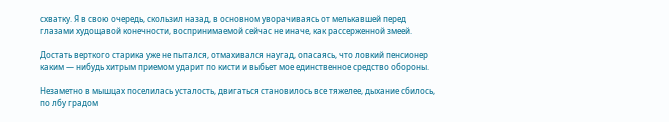схватку. Я в свою очередь, скользил назад, в основном уворачиваясь от мелькавшей перед глазами худощавой конечности, воспринимаемой сейчас не иначе, как рассерженной змеей.

Достать верткого старика уже не пытался, отмахивался наугад, опасаясь, что ловкий пенсионер каким — нибудь хитрым приемом ударит по кисти и выбьет мое единственное средство обороны.

Незаметно в мышцах поселилась усталость, двигаться становилось все тяжелее, дыхание сбилось, по лбу градом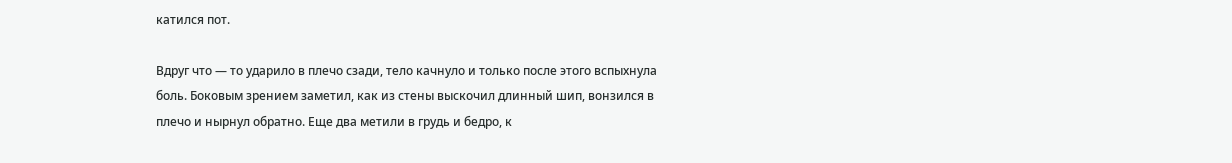катился пот.

Вдруг что — то ударило в плечо сзади, тело качнуло и только после этого вспыхнула боль. Боковым зрением заметил, как из стены выскочил длинный шип, вонзился в плечо и нырнул обратно. Еще два метили в грудь и бедро, к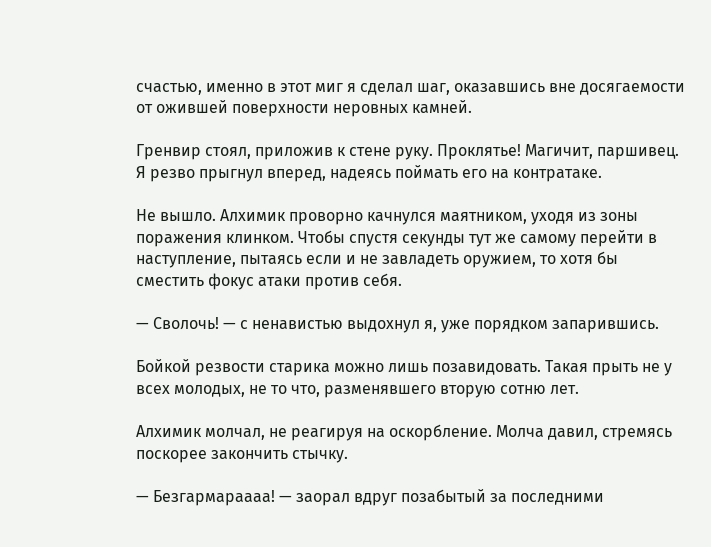счастью, именно в этот миг я сделал шаг, оказавшись вне досягаемости от ожившей поверхности неровных камней.

Гренвир стоял, приложив к стене руку. Проклятье! Магичит, паршивец. Я резво прыгнул вперед, надеясь поймать его на контратаке.

Не вышло. Алхимик проворно качнулся маятником, уходя из зоны поражения клинком. Чтобы спустя секунды тут же самому перейти в наступление, пытаясь если и не завладеть оружием, то хотя бы сместить фокус атаки против себя.

— Сволочь! — с ненавистью выдохнул я, уже порядком запарившись.

Бойкой резвости старика можно лишь позавидовать. Такая прыть не у всех молодых, не то что, разменявшего вторую сотню лет.

Алхимик молчал, не реагируя на оскорбление. Молча давил, стремясь поскорее закончить стычку.

— Безгармараааа! — заорал вдруг позабытый за последними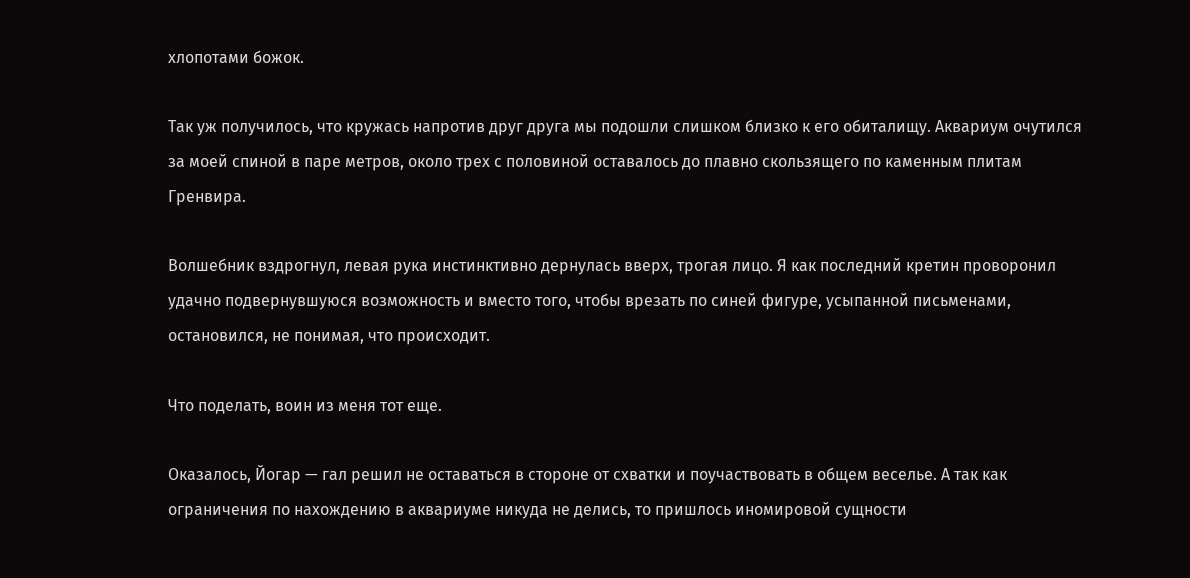хлопотами божок.

Так уж получилось, что кружась напротив друг друга мы подошли слишком близко к его обиталищу. Аквариум очутился за моей спиной в паре метров, около трех с половиной оставалось до плавно скользящего по каменным плитам Гренвира.

Волшебник вздрогнул, левая рука инстинктивно дернулась вверх, трогая лицо. Я как последний кретин проворонил удачно подвернувшуюся возможность и вместо того, чтобы врезать по синей фигуре, усыпанной письменами, остановился, не понимая, что происходит.

Что поделать, воин из меня тот еще.

Оказалось, Йогар — гал решил не оставаться в стороне от схватки и поучаствовать в общем веселье. А так как ограничения по нахождению в аквариуме никуда не делись, то пришлось иномировой сущности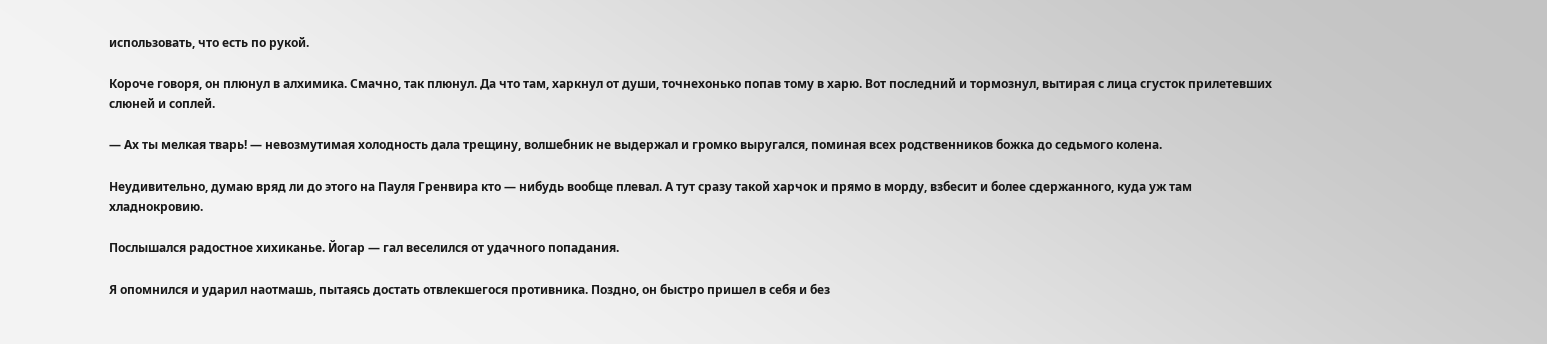использовать, что есть по рукой.

Короче говоря, он плюнул в алхимика. Смачно, так плюнул. Да что там, харкнул от души, точнехонько попав тому в харю. Вот последний и тормознул, вытирая с лица сгусток прилетевших слюней и соплей.

— Ах ты мелкая тварь! — невозмутимая холодность дала трещину, волшебник не выдержал и громко выругался, поминая всех родственников божка до седьмого колена.

Неудивительно, думаю вряд ли до этого на Пауля Гренвира кто — нибудь вообще плевал. А тут сразу такой харчок и прямо в морду, взбесит и более сдержанного, куда уж там хладнокровию.

Послышался радостное хихиканье. Йогар — гал веселился от удачного попадания.

Я опомнился и ударил наотмашь, пытаясь достать отвлекшегося противника. Поздно, он быстро пришел в себя и без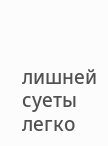лишней суеты легко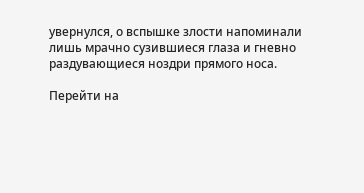увернулся, о вспышке злости напоминали лишь мрачно сузившиеся глаза и гневно раздувающиеся ноздри прямого носа.

Перейти на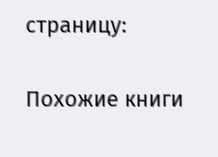страницу:

Похожие книги